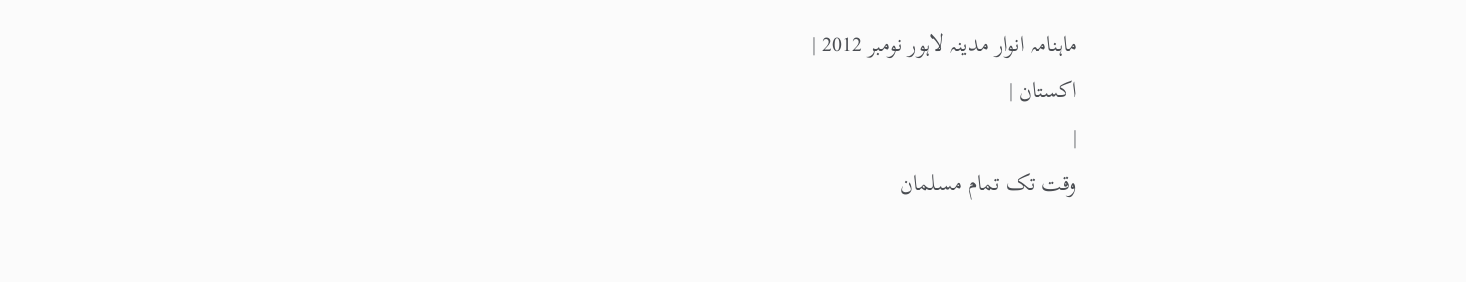ماہنامہ انوار مدینہ لاہور نومبر 2012 |
اكستان |
|
وقت تک تمام مسلمان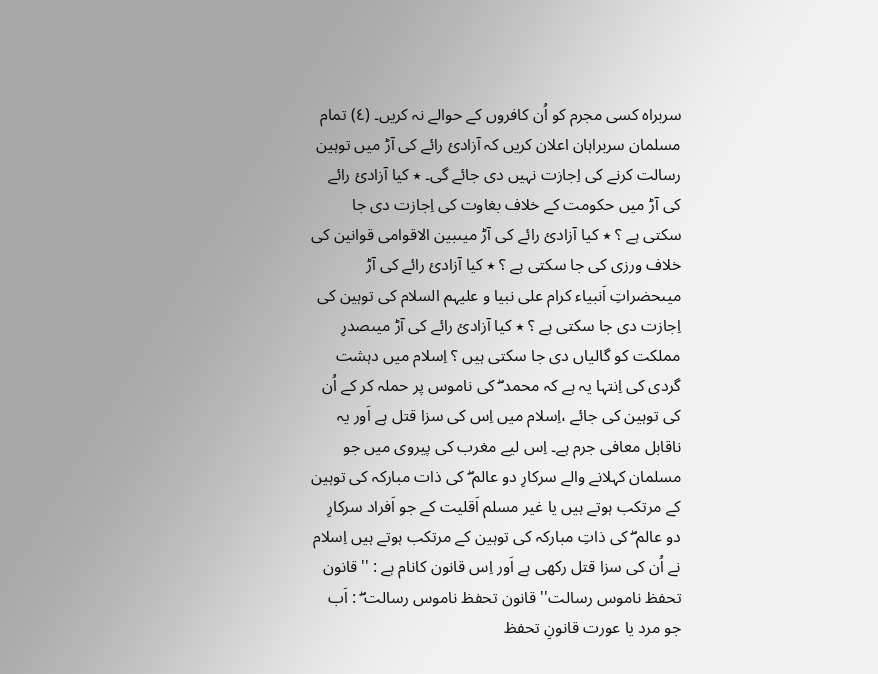سربراہ کسی مجرم کو اُن کافروں کے حوالے نہ کریں۔ (٤) تمام مسلمان سربراہان اعلان کریں کہ آزادیٔ رائے کی آڑ میں توہین رسالت کرنے کی اِجازت نہیں دی جائے گی۔ ٭ کیا آزادیٔ رائے کی آڑ میں حکومت کے خلاف بغاوت کی اِجازت دی جا سکتی ہے ؟ ٭ کیا آزادیٔ رائے کی آڑ میںبین الاقوامی قوانین کی خلاف ورزی کی جا سکتی ہے ؟ ٭ کیا آزادیٔ رائے کی آڑ میںحضراتِ اَنبیاء کرام علی نبیا و علیہم السلام کی توہین کی اِجازت دی جا سکتی ہے ؟ ٭ کیا آزادیٔ رائے کی آڑ میںصدرِ مملکت کو گالیاں دی جا سکتی ہیں ؟ اِسلام میں دہشت گردی کی اِنتہا یہ ہے کہ محمد ۖ کی ناموس پر حملہ کر کے اُن کی توہین کی جائے ،اِسلام میں اِس کی سزا قتل ہے اَور یہ ناقابل معافی جرم ہے۔ اِس لیے مغرب کی پیروی میں جو مسلمان کہلانے والے سرکارِ دو عالم ۖ کی ذات مبارکہ کی توہین کے مرتکب ہوتے ہیں یا غیر مسلم اَقلیت کے جو اَفراد سرکارِ دو عالم ۖ کی ذاتِ مبارکہ کی توہین کے مرتکب ہوتے ہیں اِسلام نے اُن کی سزا قتل رکھی ہے اَور اِس قانون کانام ہے : ''قانون تحفظ ناموس رسالت'' قانون تحفظ ناموس رسالت ۖ : اَب جو مرد یا عورت قانونِ تحفظ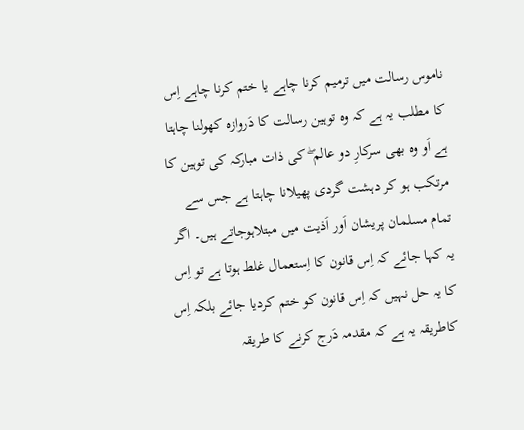ناموس رسالت میں ترمیم کرنا چاہے یا ختم کرنا چاہے اِس کا مطلب یہ ہے کہ وہ توہین رسالت کا دَروازہ کھولنا چاہتا ہے اَو وہ بھی سرکارِ دو عالم ۖ کی ذات مبارکہ کی توہین کا مرتکب ہو کر دہشت گردی پھیلانا چاہتا ہے جس سے تمام مسلمان پریشان اَور اَذیت میں مبتلاہوجاتے ہیں۔ اگر یہ کہا جائے کہ اِس قانون کا اِستعمال غلط ہوتا ہے تو اِس کا یہ حل نہیں کہ اِس قانون کو ختم کردیا جائے بلکہ اِس کاطریقہ یہ ہے کہ مقدمہ دَرج کرنے کا طریقہ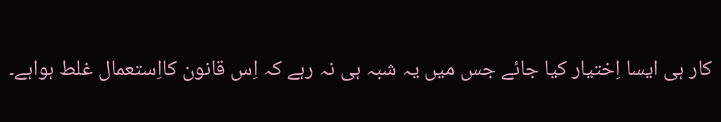کار ہی ایسا اِختیار کیا جائے جس میں یہ شبہ ہی نہ رہے کہ اِس قانون کااِستعمال غلط ہواہے۔